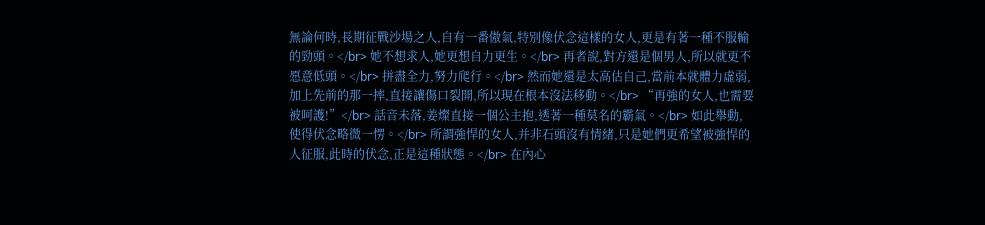無論何時,長期征戰沙場之人,自有一番傲氣,特別像伏念這樣的女人,更是有著一種不服輸的勁頭。</br> 她不想求人,她更想自力更生。</br> 再者說,對方還是個男人,所以就更不愿意低頭。</br> 拼盡全力,努力爬行。</br> 然而她還是太高估自己,當前本就體力虛弱,加上先前的那一摔,直接讓傷口裂開,所以現在根本沒法移動。</br> “再強的女人,也需要被呵護!”</br> 話音未落,姜燦直接一個公主抱,透著一種莫名的霸氣。</br> 如此舉動,使得伏念略微一愣。</br> 所謂強悍的女人,并非石頭沒有情緒,只是她們更希望被強悍的人征服,此時的伏念,正是這種狀態。</br> 在內心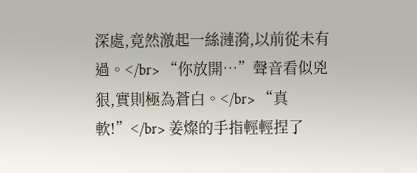深處,竟然激起一絲漣漪,以前從未有過。</br> “你放開…”聲音看似兇狠,實則極為蒼白。</br> “真軟!”</br> 姜燦的手指輕輕捏了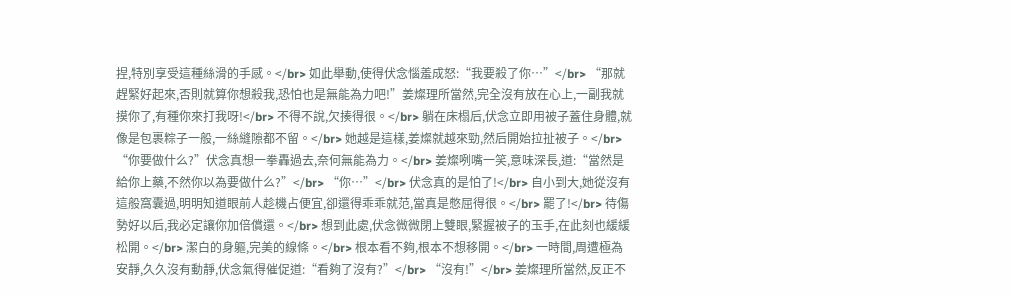捏,特別享受這種絲滑的手感。</br> 如此舉動,使得伏念惱羞成怒:“我要殺了你…”</br> “那就趕緊好起來,否則就算你想殺我,恐怕也是無能為力吧!”姜燦理所當然,完全沒有放在心上,一副我就摸你了,有種你來打我呀!</br> 不得不說,欠揍得很。</br> 躺在床榻后,伏念立即用被子蓋住身體,就像是包裹粽子一般,一絲縫隙都不留。</br> 她越是這樣,姜燦就越來勁,然后開始拉扯被子。</br> “你要做什么?”伏念真想一拳轟過去,奈何無能為力。</br> 姜燦咧嘴一笑,意味深長,道:“當然是給你上藥,不然你以為要做什么?”</br> “你…”</br> 伏念真的是怕了!</br> 自小到大,她從沒有這般窩囊過,明明知道眼前人趁機占便宜,卻還得乖乖就范,當真是憋屈得很。</br> 罷了!</br> 待傷勢好以后,我必定讓你加倍償還。</br> 想到此處,伏念微微閉上雙眼,緊握被子的玉手,在此刻也緩緩松開。</br> 潔白的身軀,完美的線條。</br> 根本看不夠,根本不想移開。</br> 一時間,周遭極為安靜,久久沒有動靜,伏念氣得催促道:“看夠了沒有?”</br> “沒有!”</br> 姜燦理所當然,反正不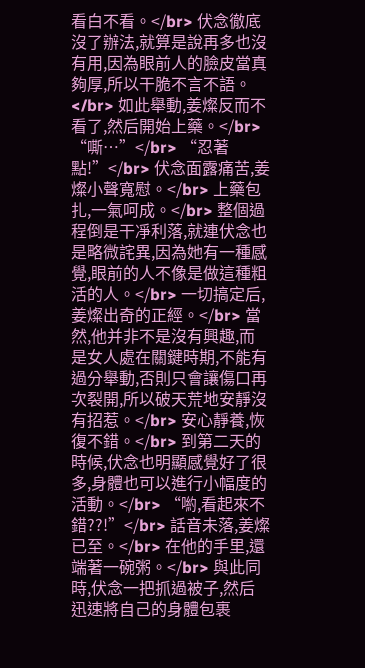看白不看。</br> 伏念徹底沒了辦法,就算是說再多也沒有用,因為眼前人的臉皮當真夠厚,所以干脆不言不語。</br> 如此舉動,姜燦反而不看了,然后開始上藥。</br> “嘶…”</br> “忍著點!”</br> 伏念面露痛苦,姜燦小聲寬慰。</br> 上藥包扎,一氣呵成。</br> 整個過程倒是干凈利落,就連伏念也是略微詫異,因為她有一種感覺,眼前的人不像是做這種粗活的人。</br> 一切搞定后,姜燦出奇的正經。</br> 當然,他并非不是沒有興趣,而是女人處在關鍵時期,不能有過分舉動,否則只會讓傷口再次裂開,所以破天荒地安靜沒有招惹。</br> 安心靜養,恢復不錯。</br> 到第二天的時候,伏念也明顯感覺好了很多,身體也可以進行小幅度的活動。</br> “喲,看起來不錯??!”</br> 話音未落,姜燦已至。</br> 在他的手里,還端著一碗粥。</br> 與此同時,伏念一把抓過被子,然后迅速將自己的身體包裹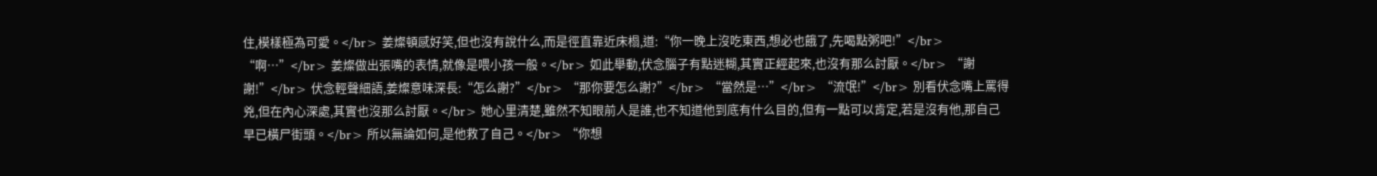住,模樣極為可愛。</br> 姜燦頓感好笑,但也沒有說什么,而是徑直靠近床榻,道:“你一晚上沒吃東西,想必也餓了,先喝點粥吧!”</br> “啊…”</br> 姜燦做出張嘴的表情,就像是喂小孩一般。</br> 如此舉動,伏念腦子有點迷糊,其實正經起來,也沒有那么討厭。</br> “謝謝!”</br> 伏念輕聲細語,姜燦意味深長:“怎么謝?”</br> “那你要怎么謝?”</br> “當然是…”</br> “流氓!”</br> 別看伏念嘴上罵得兇,但在內心深處,其實也沒那么討厭。</br> 她心里清楚,雖然不知眼前人是誰,也不知道他到底有什么目的,但有一點可以肯定,若是沒有他,那自己早已橫尸街頭。</br> 所以無論如何,是他救了自己。</br> “你想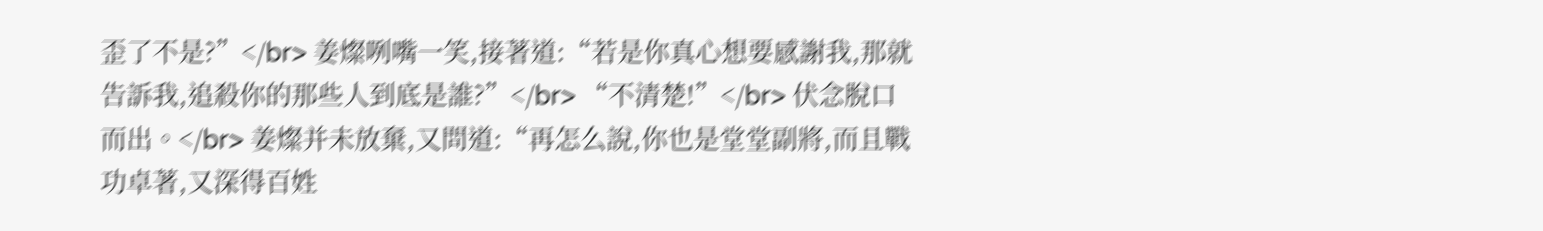歪了不是?”</br> 姜燦咧嘴一笑,接著道:“若是你真心想要感謝我,那就告訴我,追殺你的那些人到底是誰?”</br> “不清楚!”</br> 伏念脫口而出。</br> 姜燦并未放棄,又問道:“再怎么說,你也是堂堂副將,而且戰功卓著,又深得百姓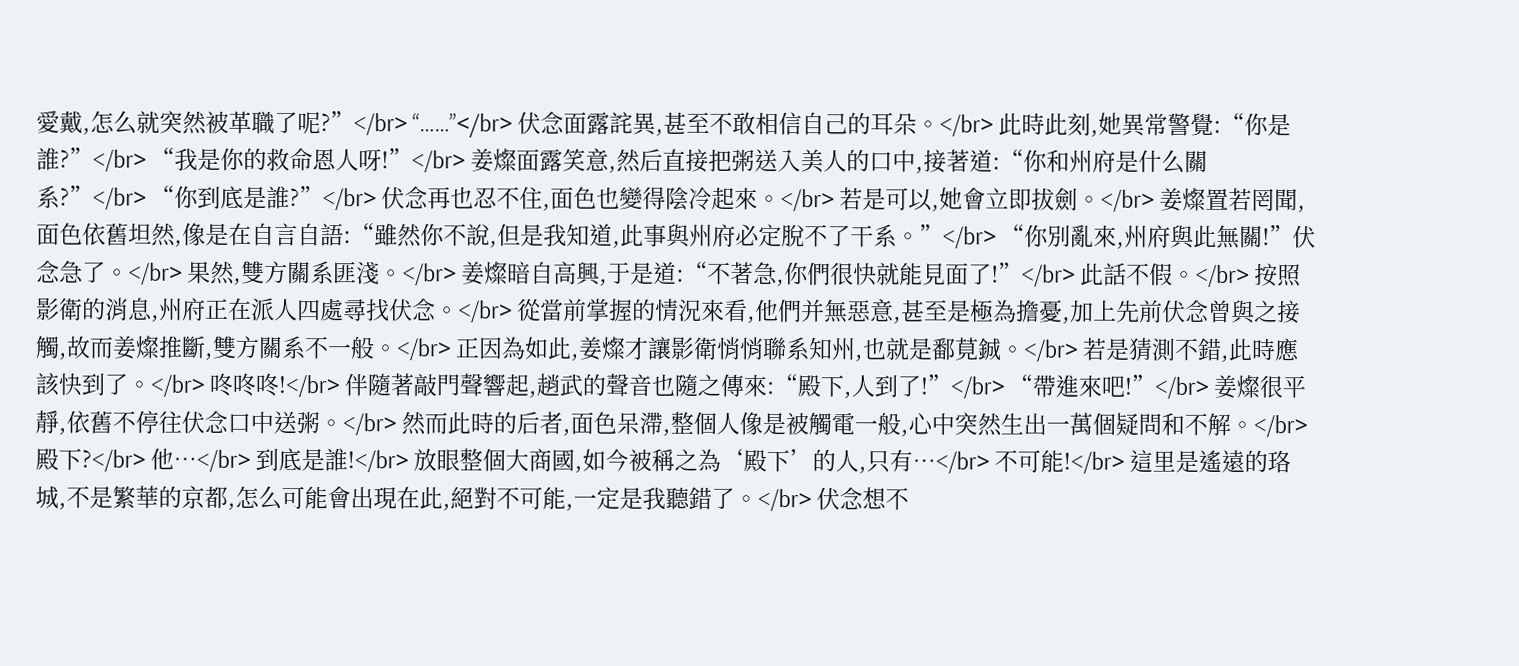愛戴,怎么就突然被革職了呢?”</br> “……”</br> 伏念面露詫異,甚至不敢相信自己的耳朵。</br> 此時此刻,她異常警覺:“你是誰?”</br> “我是你的救命恩人呀!”</br> 姜燦面露笑意,然后直接把粥送入美人的口中,接著道:“你和州府是什么關系?”</br> “你到底是誰?”</br> 伏念再也忍不住,面色也變得陰冷起來。</br> 若是可以,她會立即拔劍。</br> 姜燦置若罔聞,面色依舊坦然,像是在自言自語:“雖然你不說,但是我知道,此事與州府必定脫不了干系。”</br> “你別亂來,州府與此無關!”伏念急了。</br> 果然,雙方關系匪淺。</br> 姜燦暗自高興,于是道:“不著急,你們很快就能見面了!”</br> 此話不假。</br> 按照影衛的消息,州府正在派人四處尋找伏念。</br> 從當前掌握的情況來看,他們并無惡意,甚至是極為擔憂,加上先前伏念曾與之接觸,故而姜燦推斷,雙方關系不一般。</br> 正因為如此,姜燦才讓影衛悄悄聯系知州,也就是鄱莧鋮。</br> 若是猜測不錯,此時應該快到了。</br> 咚咚咚!</br> 伴隨著敲門聲響起,趙武的聲音也隨之傳來:“殿下,人到了!”</br> “帶進來吧!”</br> 姜燦很平靜,依舊不停往伏念口中送粥。</br> 然而此時的后者,面色呆滯,整個人像是被觸電一般,心中突然生出一萬個疑問和不解。</br> 殿下?</br> 他…</br> 到底是誰!</br> 放眼整個大商國,如今被稱之為‘殿下’的人,只有…</br> 不可能!</br> 這里是遙遠的珞城,不是繁華的京都,怎么可能會出現在此,絕對不可能,一定是我聽錯了。</br> 伏念想不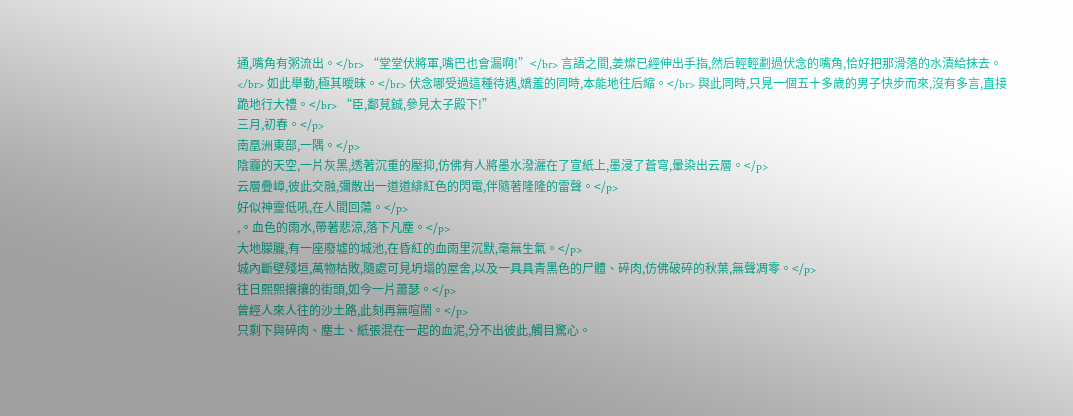通,嘴角有粥流出。</br> “堂堂伏將軍,嘴巴也會漏啊!”</br> 言語之間,姜燦已經伸出手指,然后輕輕劃過伏念的嘴角,恰好把那滑落的水漬給抹去。</br> 如此舉動,極其曖昧。</br> 伏念哪受過這種待遇,嬌羞的同時,本能地往后縮。</br> 與此同時,只見一個五十多歲的男子快步而來,沒有多言,直接跪地行大禮。</br> “臣,鄱莧鋮,參見太子殿下!”
三月,初春。</p>
南凰洲東部,一隅。</p>
陰霾的天空,一片灰黑,透著沉重的壓抑,仿佛有人將墨水潑灑在了宣紙上,墨浸了蒼穹,暈染出云層。</p>
云層疊嶂,彼此交融,彌散出一道道緋紅色的閃電,伴隨著隆隆的雷聲。</p>
好似神靈低吼,在人間回蕩。</p>
,。血色的雨水,帶著悲涼,落下凡塵。</p>
大地朦朧,有一座廢墟的城池,在昏紅的血雨里沉默,毫無生氣。</p>
城內斷壁殘垣,萬物枯敗,隨處可見坍塌的屋舍,以及一具具青黑色的尸體、碎肉,仿佛破碎的秋葉,無聲凋零。</p>
往日熙熙攘攘的街頭,如今一片蕭瑟。</p>
曾經人來人往的沙土路,此刻再無喧鬧。</p>
只剩下與碎肉、塵土、紙張混在一起的血泥,分不出彼此,觸目驚心。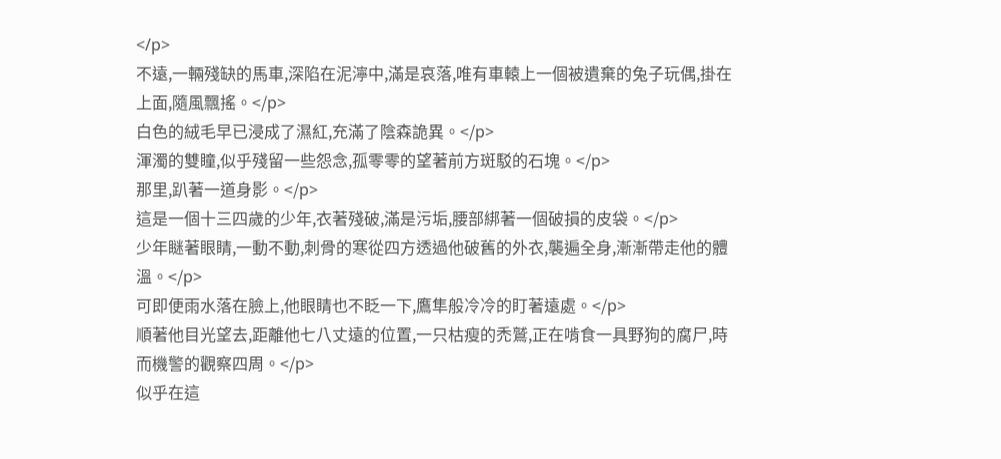</p>
不遠,一輛殘缺的馬車,深陷在泥濘中,滿是哀落,唯有車轅上一個被遺棄的兔子玩偶,掛在上面,隨風飄搖。</p>
白色的絨毛早已浸成了濕紅,充滿了陰森詭異。</p>
渾濁的雙瞳,似乎殘留一些怨念,孤零零的望著前方斑駁的石塊。</p>
那里,趴著一道身影。</p>
這是一個十三四歲的少年,衣著殘破,滿是污垢,腰部綁著一個破損的皮袋。</p>
少年瞇著眼睛,一動不動,刺骨的寒從四方透過他破舊的外衣,襲遍全身,漸漸帶走他的體溫。</p>
可即便雨水落在臉上,他眼睛也不眨一下,鷹隼般冷冷的盯著遠處。</p>
順著他目光望去,距離他七八丈遠的位置,一只枯瘦的禿鷲,正在啃食一具野狗的腐尸,時而機警的觀察四周。</p>
似乎在這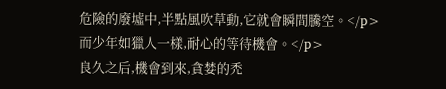危險的廢墟中,半點風吹草動,它就會瞬間騰空。</p>
而少年如獵人一樣,耐心的等待機會。</p>
良久之后,機會到來,貪婪的禿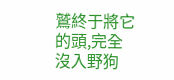鷲終于將它的頭,完全沒入野狗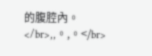的腹腔內。</br>,,。,。</br>